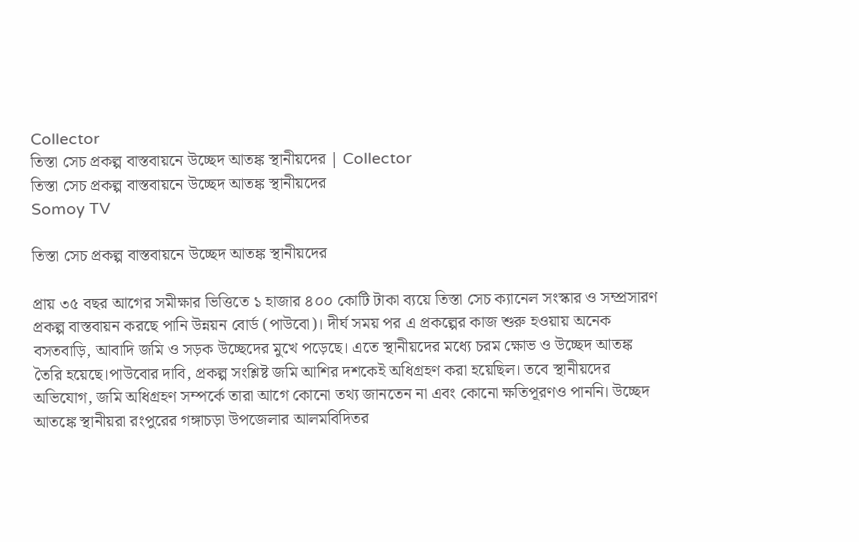Collector
তিস্তা সেচ প্রকল্প বাস্তবায়নে উচ্ছেদ আতঙ্ক স্থানীয়দের | Collector
তিস্তা সেচ প্রকল্প বাস্তবায়নে উচ্ছেদ আতঙ্ক স্থানীয়দের
Somoy TV

তিস্তা সেচ প্রকল্প বাস্তবায়নে উচ্ছেদ আতঙ্ক স্থানীয়দের

প্রায় ৩৫ বছর আগের সমীক্ষার ভিত্তিতে ১ হাজার ৪০০ কোটি টাকা ব্যয়ে তিস্তা সেচ ক্যানেল সংস্কার ও সম্প্রসারণ প্রকল্প বাস্তবায়ন করছে পানি উন্নয়ন বোর্ড (পাউবো)। দীর্ঘ সময় পর এ প্রকল্পের কাজ শুরু হওয়ায় অনেক বসতবাড়ি, আবাদি জমি ও সড়ক উচ্ছেদের মুখে পড়েছে। এতে স্থানীয়দের মধ্যে চরম ক্ষোভ ও উচ্ছেদ আতঙ্ক তৈরি হয়েছে।পাউবোর দাবি, প্রকল্প সংশ্লিষ্ট জমি আশির দশকেই অধিগ্রহণ করা হয়েছিল। তবে স্থানীয়দের অভিযোগ, জমি অধিগ্রহণ সম্পর্কে তারা আগে কোনো তথ্য জানতেন না এবং কোনো ক্ষতিপূরণও পাননি। উচ্ছেদ আতঙ্কে স্থানীয়রা রংপুরের গঙ্গাচড়া উপজেলার আলমবিদিতর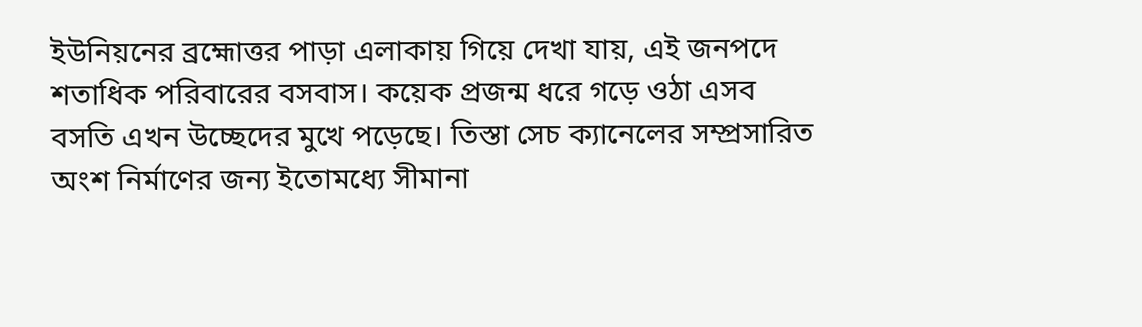ইউনিয়নের ব্রহ্মোত্তর পাড়া এলাকায় গিয়ে দেখা যায়, এই জনপদে শতাধিক পরিবারের বসবাস। কয়েক প্রজন্ম ধরে গড়ে ওঠা এসব বসতি এখন উচ্ছেদের মুখে পড়েছে। তিস্তা সেচ ক্যানেলের সম্প্রসারিত অংশ নির্মাণের জন্য ইতোমধ্যে সীমানা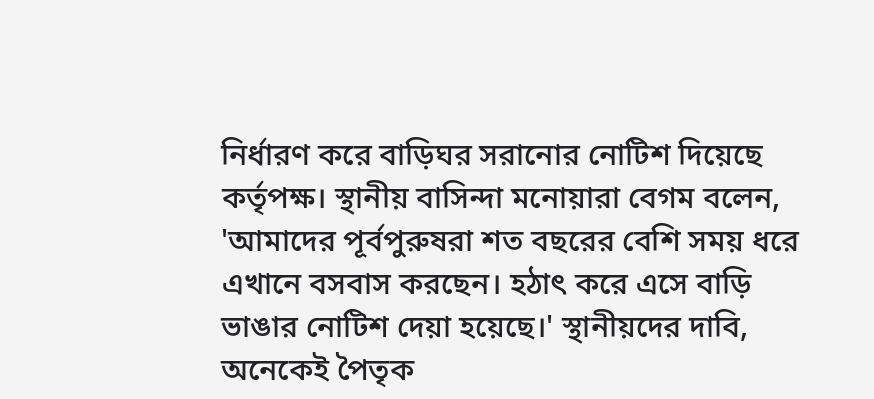নির্ধারণ করে বাড়িঘর সরানোর নোটিশ দিয়েছে কর্তৃপক্ষ। স্থানীয় বাসিন্দা মনোয়ারা বেগম বলেন, 'আমাদের পূর্বপুরুষরা শত বছরের বেশি সময় ধরে এখানে বসবাস করছেন। হঠাৎ করে এসে বাড়ি ভাঙার নোটিশ দেয়া হয়েছে।' স্থানীয়দের দাবি, অনেকেই পৈতৃক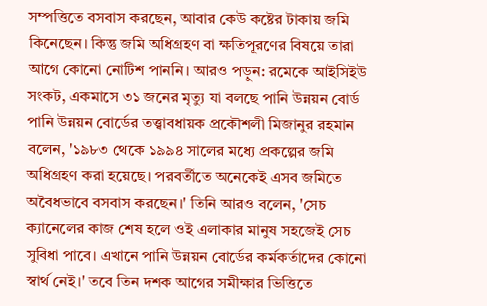সম্পত্তিতে বসবাস করছেন, আবার কেউ কষ্টের টাকায় জমি কিনেছেন। কিন্তু জমি অধিগ্রহণ বা ক্ষতিপূরণের বিষয়ে তারা আগে কোনো নোটিশ পাননি। আরও পড়ুন: রমেকে আইসিইউ সংকট, একমাসে ৩১ জনের মৃত্যু যা বলছে পানি উন্নয়ন বোর্ড পানি উন্নয়ন বোর্ডের তত্ত্বাবধায়ক প্রকৌশলী মিজানুর রহমান বলেন, '১৯৮৩ থেকে ১৯৯৪ সালের মধ্যে প্রকল্পের জমি অধিগ্রহণ করা হয়েছে। পরবর্তীতে অনেকেই এসব জমিতে অবৈধভাবে বসবাস করছেন।' তিনি আরও বলেন, 'সেচ ক্যানেলের কাজ শেষ হলে ওই এলাকার মানুষ সহজেই সেচ সুবিধা পাবে। এখানে পানি উন্নয়ন বোর্ডের কর্মকর্তাদের কোনো স্বার্থ নেই।' তবে তিন দশক আগের সমীক্ষার ভিত্তিতে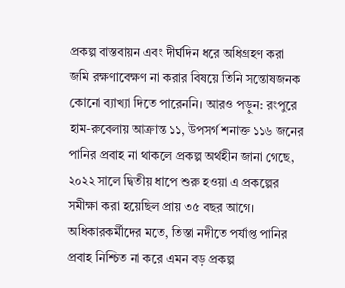প্রকল্প বাস্তবায়ন এবং দীর্ঘদিন ধরে অধিগ্রহণ করা জমি রক্ষণাবেক্ষণ না করার বিষয়ে তিনি সন্তোষজনক কোনো ব্যাখ্যা দিতে পারেননি। আরও পড়ুন: রংপুরে হাম-রুবেলায় আক্রান্ত ১১, উপসর্গ শনাক্ত ১১৬ জনের পানির প্রবাহ না থাকলে প্রকল্প অর্থহীন জানা গেছে, ২০২২ সালে দ্বিতীয় ধাপে শুরু হওয়া এ প্রকল্পের সমীক্ষা করা হয়েছিল প্রায় ৩৫ বছর আগে। অধিকারকর্মীদের মতে, তিস্তা নদীতে পর্যাপ্ত পানির প্রবাহ নিশ্চিত না করে এমন বড় প্রকল্প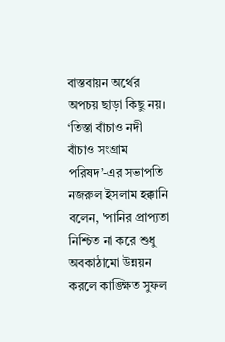বাস্তবায়ন অর্থের অপচয় ছাড়া কিছু নয়। ‘তিস্তা বাঁচাও নদী বাঁচাও সংগ্রাম পরিষদ’-এর সভাপতি নজরুল ইসলাম হক্কানি বলেন, 'পানির প্রাপ্যতা নিশ্চিত না করে শুধু অবকাঠামো উন্নয়ন করলে কাঙ্ক্ষিত সুফল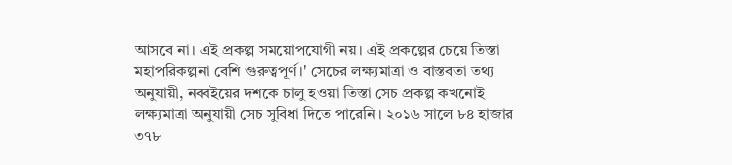আসবে না। এই প্রকল্প সময়োপযোগী নয়। এই প্রকল্পের চেয়ে তিস্তা মহাপরিকল্পনা বেশি গুরুত্বপূর্ণ।' সেচের লক্ষ্যমাত্রা ও বাস্তবতা তথ্য অনুযায়ী, নব্বইয়ের দশকে চালু হওয়া তিস্তা সেচ প্রকল্প কখনোই লক্ষ্যমাত্রা অনুযায়ী সেচ সুবিধা দিতে পারেনি। ২০১৬ সালে ৮৪ হাজার ৩৭৮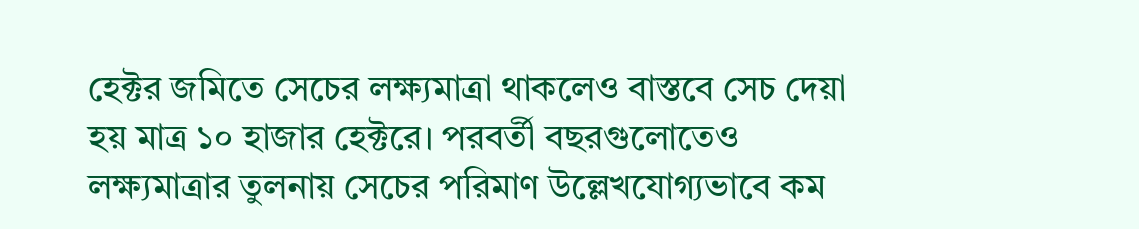হেক্টর জমিতে সেচের লক্ষ্যমাত্রা থাকলেও বাস্তবে সেচ দেয়া হয় মাত্র ১০ হাজার হেক্টরে। পরবর্তী বছরগুলোতেও লক্ষ্যমাত্রার তুলনায় সেচের পরিমাণ উল্লেখযোগ্যভাবে কম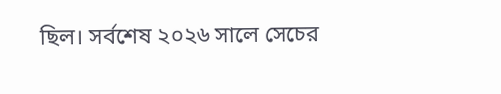ছিল। সর্বশেষ ২০২৬ সালে সেচের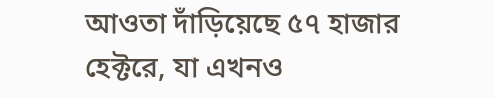আওতা দাঁড়িয়েছে ৫৭ হাজার হেক্টরে, যা এখনও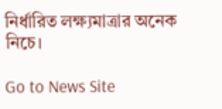নির্ধারিত লক্ষ্যমাত্রার অনেক নিচে।

Go to News Site